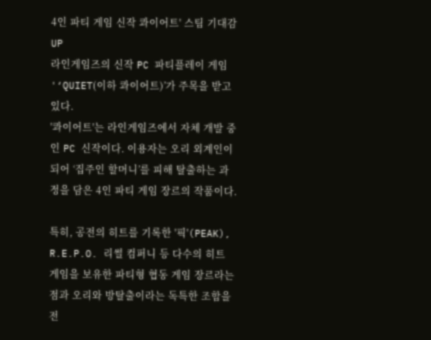4인 파티 게임 신작 콰이어트' 스팀 기대감 UP
라인게임즈의 신작 PC 파티플레이 게임 '‘QUIET(이하 콰이어트)’가 주목을 받고 있다.
'콰이어트'는 라인게임즈에서 자체 개발 중인 PC 신작이다. 이용자는 오리 외계인이 되어 ‘집주인 할머니’를 피해 탈출하는 과정을 담은 4인 파티 게임 장르의 작품이다.

특히, 공전의 히트를 기록한 '픽'(PEAK), R.E.P.O. 리썰 컴퍼니 등 다수의 히트 게임을 보유한 파티형 협동 게임 장르라는 점과 오리와 방탈출이라는 독특한 조합을 전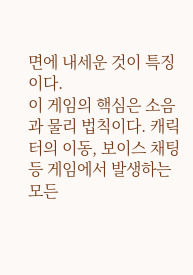면에 내세운 것이 특징이다.
이 게임의 핵심은 소음과 물리 법칙이다. 캐릭터의 이동, 보이스 채팅 등 게임에서 발생하는 모든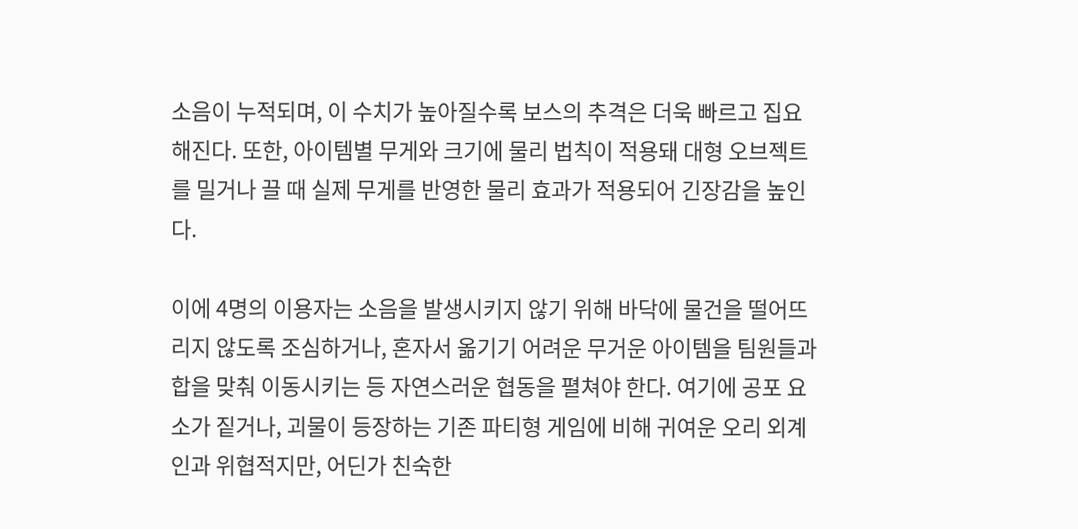소음이 누적되며, 이 수치가 높아질수록 보스의 추격은 더욱 빠르고 집요해진다. 또한, 아이템별 무게와 크기에 물리 법칙이 적용돼 대형 오브젝트를 밀거나 끌 때 실제 무게를 반영한 물리 효과가 적용되어 긴장감을 높인다.

이에 4명의 이용자는 소음을 발생시키지 않기 위해 바닥에 물건을 떨어뜨리지 않도록 조심하거나, 혼자서 옮기기 어려운 무거운 아이템을 팀원들과 합을 맞춰 이동시키는 등 자연스러운 협동을 펼쳐야 한다. 여기에 공포 요소가 짙거나, 괴물이 등장하는 기존 파티형 게임에 비해 귀여운 오리 외계인과 위협적지만, 어딘가 친숙한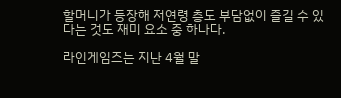할머니가 등장해 저연령 층도 부담없이 즐길 수 있다는 것도 재미 요소 중 하나다.

라인게임즈는 지난 4월 말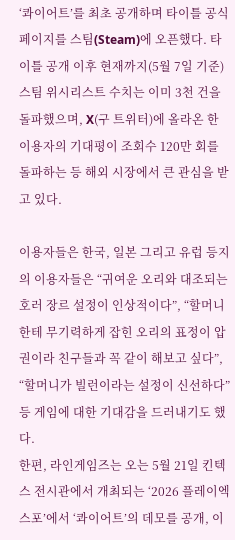‘콰이어트’를 최초 공개하며 타이틀 공식 페이지를 스팀(Steam)에 오픈했다. 타이틀 공개 이후 현재까지(5월 7일 기준) 스팀 위시리스트 수치는 이미 3천 건을 돌파했으며, X(구 트위터)에 올라온 한 이용자의 기대평이 조회수 120만 회를 돌파하는 등 해외 시장에서 큰 관심을 받고 있다.

이용자들은 한국, 일본 그리고 유럽 등지의 이용자들은 “귀여운 오리와 대조되는 호러 장르 설정이 인상적이다”, “할머니한테 무기력하게 잡힌 오리의 표정이 압권이라 친구들과 꼭 같이 해보고 싶다”, “할머니가 빌런이라는 설정이 신선하다” 등 게임에 대한 기대감을 드러내기도 했다.
한편, 라인게임즈는 오는 5월 21일 킨텍스 전시관에서 개최되는 ‘2026 플레이엑스포’에서 ‘콰이어트’의 데모를 공개, 이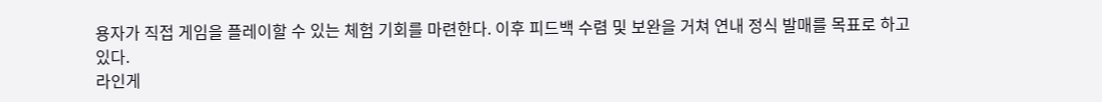용자가 직접 게임을 플레이할 수 있는 체험 기회를 마련한다. 이후 피드백 수렴 및 보완을 거쳐 연내 정식 발매를 목표로 하고 있다.
라인게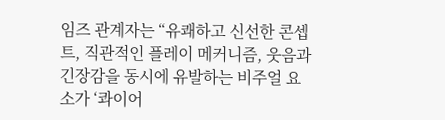임즈 관계자는 “유쾌하고 신선한 콘셉트, 직관적인 플레이 메커니즘, 웃음과 긴장감을 동시에 유발하는 비주얼 요소가 ‘콰이어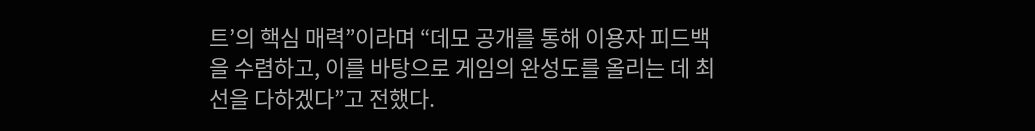트’의 핵심 매력”이라며 “데모 공개를 통해 이용자 피드백을 수렴하고, 이를 바탕으로 게임의 완성도를 올리는 데 최선을 다하겠다”고 전했다.